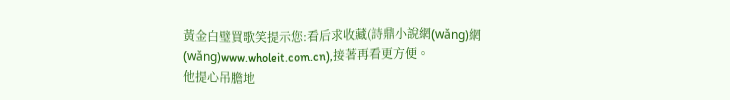黃金白璧買歌笑提示您:看后求收藏(詩鼎小說網(wǎng)網(wǎng)www.wholeit.com.cn),接著再看更方便。
他提心吊膽地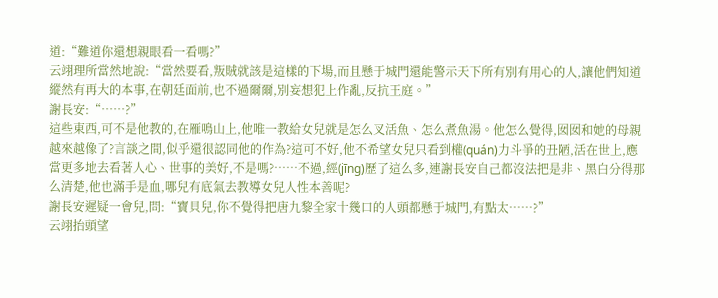道:“難道你還想親眼看一看嗎?”
云翊理所當然地說:“當然要看,叛賊就該是這樣的下場,而且懸于城門還能警示天下所有別有用心的人,讓他們知道縱然有再大的本事,在朝廷面前,也不過爾爾,別妄想犯上作亂,反抗王庭。”
謝長安:“……?”
這些東西,可不是他教的,在雁鳴山上,他唯一教給女兒就是怎么叉活魚、怎么煮魚湯。他怎么覺得,囡囡和她的母親越來越像了?言談之間,似乎還很認同他的作為?這可不好,他不希望女兒只看到權(quán)力斗爭的丑陋,活在世上,應當更多地去看著人心、世事的美好,不是嗎?……不過,經(jīng)歷了這么多,連謝長安自己都沒法把是非、黑白分得那么清楚,他也滿手是血,哪兒有底氣去教導女兒人性本善呢?
謝長安遲疑一會兒,問:“寶貝兒,你不覺得把唐九黎全家十幾口的人頭都懸于城門,有點太……?”
云翊抬頭望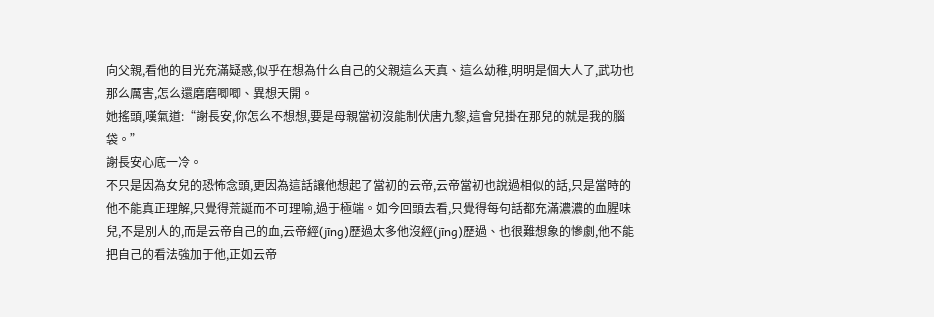向父親,看他的目光充滿疑惑,似乎在想為什么自己的父親這么天真、這么幼稚,明明是個大人了,武功也那么厲害,怎么還磨磨唧唧、異想天開。
她搖頭,嘆氣道:“謝長安,你怎么不想想,要是母親當初沒能制伏唐九黎,這會兒掛在那兒的就是我的腦袋。”
謝長安心底一冷。
不只是因為女兒的恐怖念頭,更因為這話讓他想起了當初的云帝,云帝當初也說過相似的話,只是當時的他不能真正理解,只覺得荒誕而不可理喻,過于極端。如今回頭去看,只覺得每句話都充滿濃濃的血腥味兒,不是別人的,而是云帝自己的血,云帝經(jīng)歷過太多他沒經(jīng)歷過、也很難想象的慘劇,他不能把自己的看法強加于他,正如云帝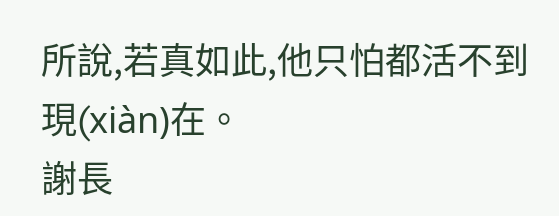所說,若真如此,他只怕都活不到現(xiàn)在。
謝長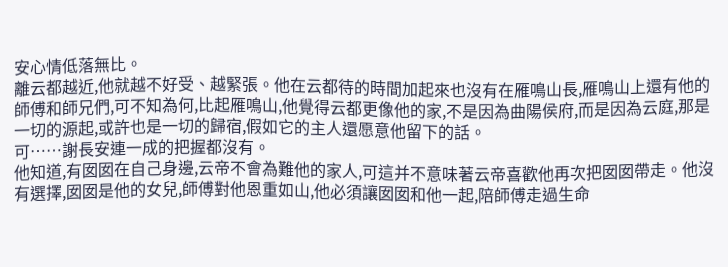安心情低落無比。
離云都越近,他就越不好受、越緊張。他在云都待的時間加起來也沒有在雁鳴山長,雁鳴山上還有他的師傅和師兄們,可不知為何,比起雁鳴山,他覺得云都更像他的家,不是因為曲陽侯府,而是因為云庭,那是一切的源起,或許也是一切的歸宿,假如它的主人還愿意他留下的話。
可……謝長安連一成的把握都沒有。
他知道,有囡囡在自己身邊,云帝不會為難他的家人,可這并不意味著云帝喜歡他再次把囡囡帶走。他沒有選擇,囡囡是他的女兒,師傅對他恩重如山,他必須讓囡囡和他一起,陪師傅走過生命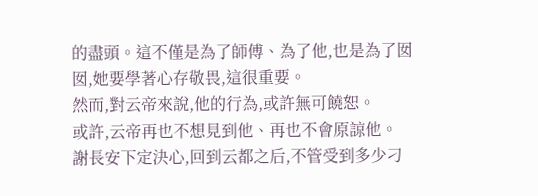的盡頭。這不僅是為了師傅、為了他,也是為了囡囡,她要學著心存敬畏,這很重要。
然而,對云帝來說,他的行為,或許無可饒恕。
或許,云帝再也不想見到他、再也不會原諒他。
謝長安下定決心,回到云都之后,不管受到多少刁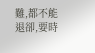難,都不能退卻,要時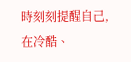時刻刻提醒自己,在冷酷、